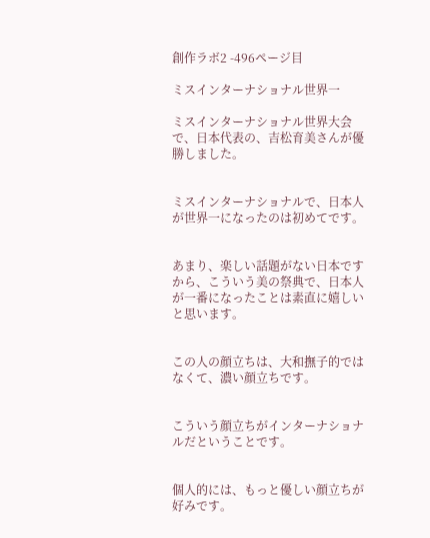創作ラボ2 -496ページ目

ミスインターナショナル世界一

ミスインターナショナル世界大会で、日本代表の、吉松育美さんが優勝しました。


ミスインターナショナルで、日本人が世界一になったのは初めてです。


あまり、楽しい話題がない日本ですから、こういう美の祭典で、日本人が一番になったことは素直に嬉しいと思います。


この人の顔立ちは、大和撫子的ではなくて、濃い顔立ちです。


こういう顔立ちがインターナショナルだということです。


個人的には、もっと優しい顔立ちが好みです。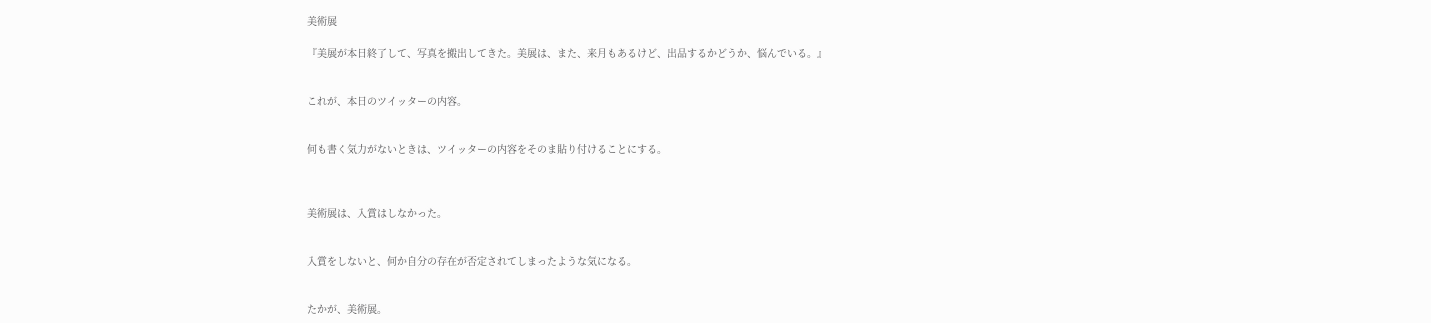美術展

『美展が本日終了して、写真を搬出してきた。美展は、また、来月もあるけど、出品するかどうか、悩んでいる。』


これが、本日のツイッターの内容。


何も書く気力がないときは、ツイッターの内容をそのま貼り付けることにする。



美術展は、入賞はしなかった。


入賞をしないと、何か自分の存在が否定されてしまったような気になる。


たかが、美術展。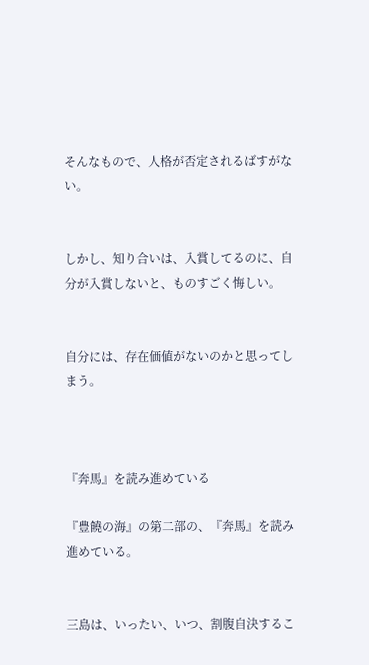そんなもので、人格が否定されるばすがない。


しかし、知り合いは、入賞してるのに、自分が入賞しないと、ものすごく悔しい。


自分には、存在価値がないのかと思ってしまう。



『奔馬』を読み進めている

『豊饒の海』の第二部の、『奔馬』を読み進めている。


三島は、いったい、いつ、割腹自決するこ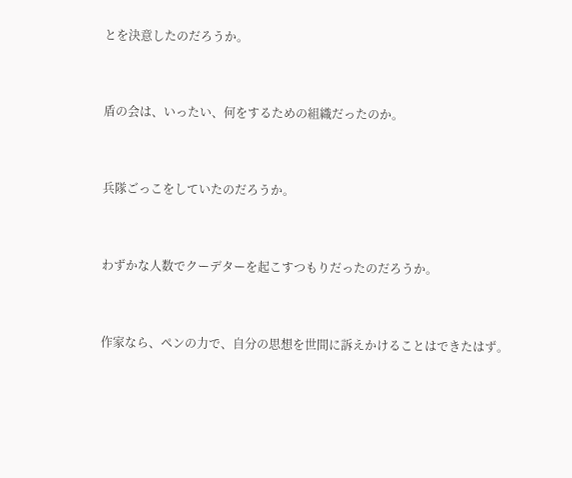とを決意したのだろうか。


盾の会は、いったい、何をするための組織だったのか。


兵隊ごっこをしていたのだろうか。


わずかな人数でクーデターを起こすつもりだったのだろうか。


作家なら、ペンの力で、自分の思想を世間に訴えかけることはできたはず。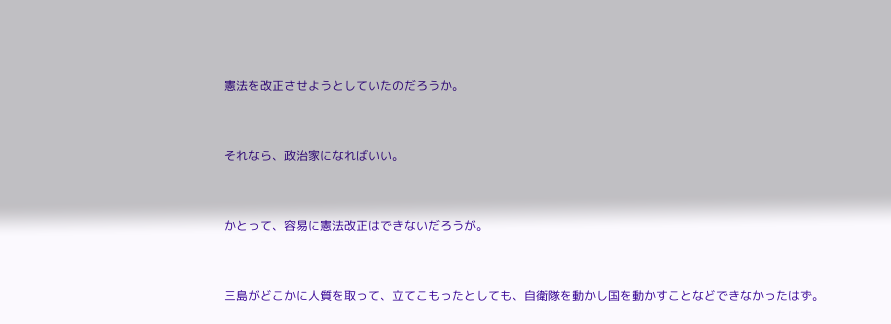憲法を改正させようとしていたのだろうか。


それなら、政治家になればいい。


かとって、容易に憲法改正はできないだろうが。


三島がどこかに人質を取って、立てこもったとしても、自衛隊を動かし国を動かすことなどできなかったはず。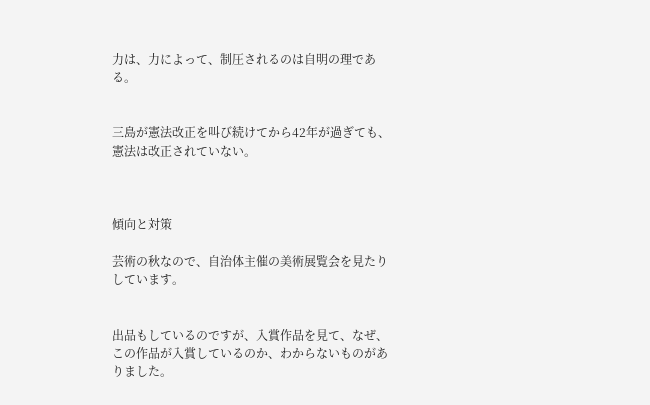力は、力によって、制圧されるのは自明の理である。


三島が憲法改正を叫び続けてから42年が過ぎても、憲法は改正されていない。



傾向と対策

芸術の秋なので、自治体主催の美術展覧会を見たりしています。


出品もしているのですが、入賞作品を見て、なぜ、この作品が入賞しているのか、わからないものがありました。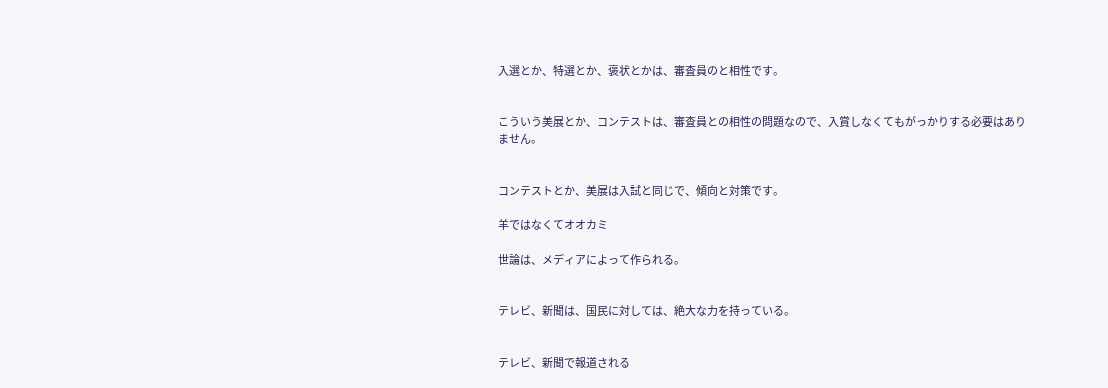入選とか、特選とか、褒状とかは、審査員のと相性です。


こういう美展とか、コンテストは、審査員との相性の問題なので、入賞しなくてもがっかりする必要はありません。


コンテストとか、美展は入試と同じで、傾向と対策です。

羊ではなくてオオカミ

世論は、メディアによって作られる。


テレビ、新聞は、国民に対しては、絶大な力を持っている。


テレビ、新聞で報道される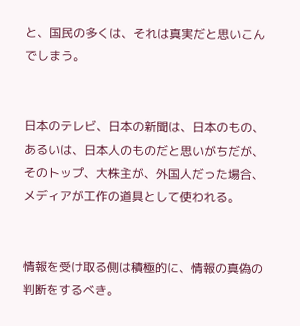と、国民の多くは、それは真実だと思いこんでしまう。


日本のテレビ、日本の新聞は、日本のもの、あるいは、日本人のものだと思いがちだが、そのトップ、大株主が、外国人だった場合、メディアが工作の道具として使われる。


情報を受け取る側は積極的に、情報の真偽の判断をするべき。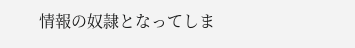情報の奴隷となってしま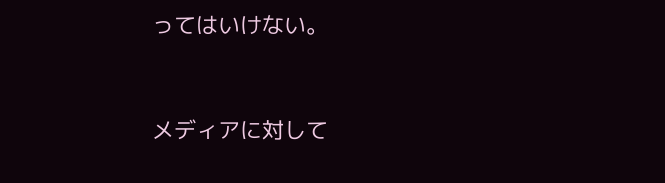ってはいけない。


メディアに対して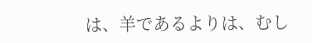は、羊であるよりは、むし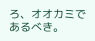ろ、オオカミであるべき。